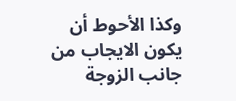وكذا الأحوط أن يكون الايجاب من جانب الزوجة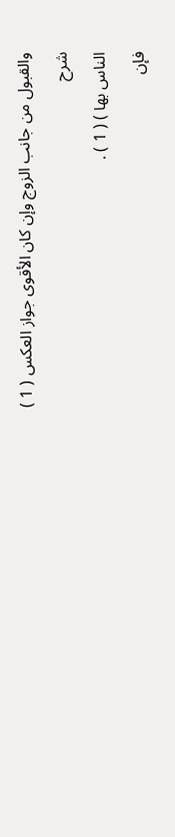والقبول من جانب الزوج وإن كان الأقوى جواز العكس ( 1 )
شرح
الناس بها ) ( 1 ) .
فإن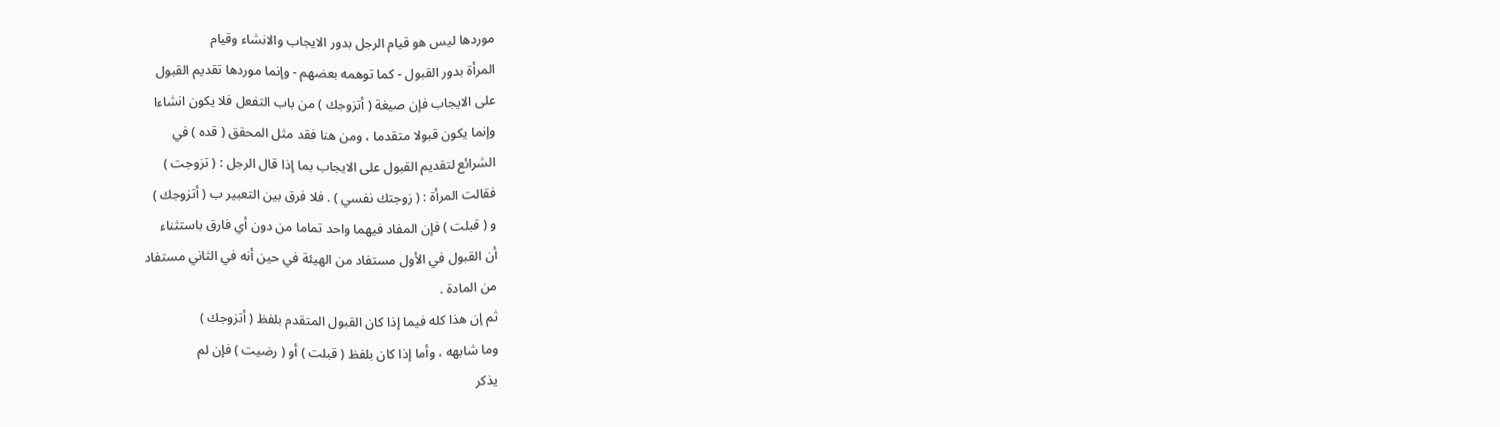موردها ليس هو قيام الرجل بدور الايجاب والانشاء وقيام
المرأة بدور القبول - كما توهمه بعضهم - وإنما موردها تقديم القبول
على الايجاب فإن صيغة ( أتزوجك ) من باب التفعل فلا يكون انشاءا
وإنما يكون قبولا متقدما ، ومن هنا فقد مثل المحقق ( قده ) في
الشرائع لتقديم القبول على الايجاب بما إذا قال الرجل : ( تزوجت )
فقالت المرأة : ( زوجتك نفسي ) . فلا فرق بين التعبير ب ( أتزوجك )
و ( قبلت ) فإن المفاد فيهما واحد تماما من دون أي فارق باستثناء
أن القبول في الأول مستفاد من الهيئة في حين أنه في الثاني مستفاد
من المادة .
ثم إن هذا كله فيما إذا كان القبول المتقدم بلفظ ( أتزوجك )
وما شابهه ، وأما إذا كان بلفظ ( قبلت ) أو ( رضيت ) فإن لم
يذكر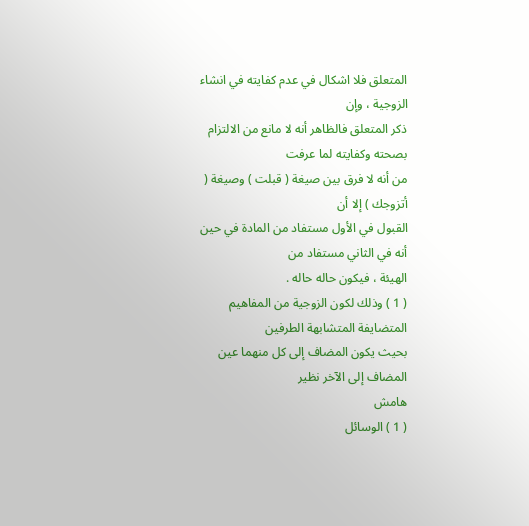المتعلق فلا اشكال في عدم كفايته في انشاء الزوجية ، وإن
ذكر المتعلق فالظاهر أنه لا مانع من الالتزام بصحته وكفايته لما عرفت
من أنه لا فرق بين صيغة ( قبلت ) وصيغة ( أتزوجك ) إلا أن
القبول في الأول مستفاد من المادة في حين أنه في الثاني مستفاد من
الهيئة ، فيكون حاله حاله .
( 1 ) وذلك لكون الزوجية من المفاهيم المتضايفة المتشابهة الطرفين
بحيث يكون المضاف إلى كل منهما عين المضاف إلى الآخر نظير
هامش
( 1 ) الوسائل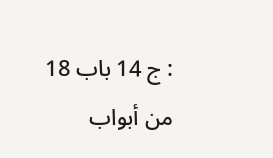: ج 14 باب 18 من أبواب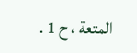المتعة ، ح 1 .